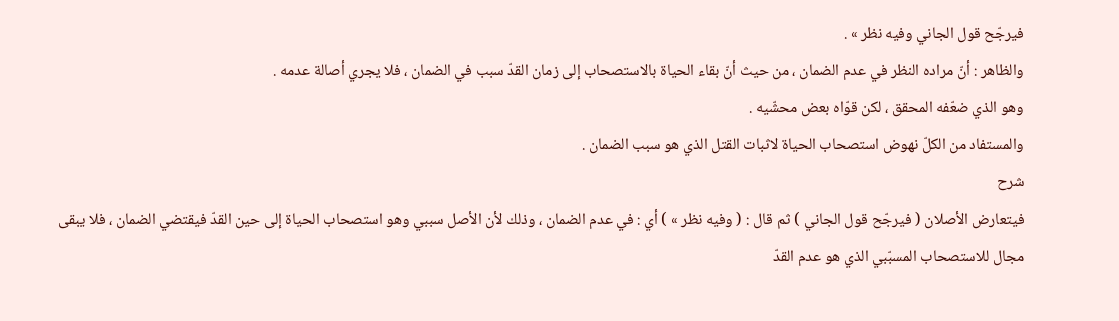فيرجّح قول الجاني وفيه نظر » .
والظاهر : أنّ مراده النظر في عدم الضمان ، من حيث أنّ بقاء الحياة بالاستصحاب إلى زمان القدّ سبب في الضمان ، فلا يجري أصالة عدمه .
وهو الذي ضعّفه المحقق ، لكن قوّاه بعض محشّيه .
والمستفاد من الكلّ نهوض استصحاب الحياة لاثبات القتل الذي هو سبب الضمان .
شرح
فيتعارض الأصلان ( فيرجّح قول الجاني ) ثم قال : ( وفيه نظر » ) أي : في عدم الضمان ، وذلك لأن الأصل سببي وهو استصحاب الحياة إلى حين القدّ فيقتضي الضمان ، فلا يبقى مجال للاستصحاب المسبّبي الذي هو عدم القدّ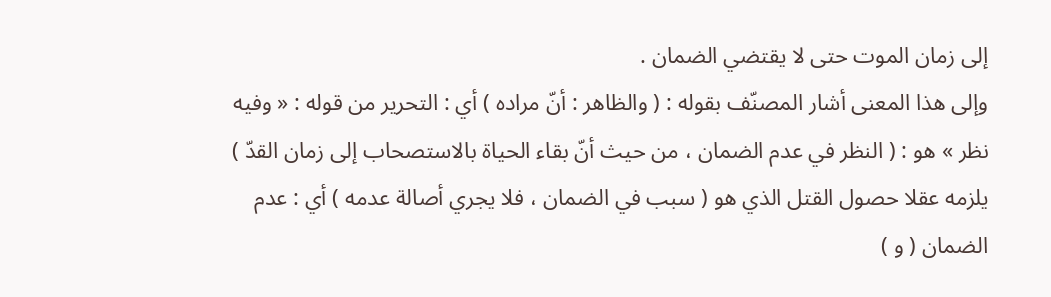إلى زمان الموت حتى لا يقتضي الضمان .
وإلى هذا المعنى أشار المصنّف بقوله : ( والظاهر : أنّ مراده ) أي : التحرير من قوله : « وفيه نظر » هو : ( النظر في عدم الضمان ، من حيث أنّ بقاء الحياة بالاستصحاب إلى زمان القدّ ) يلزمه عقلا حصول القتل الذي هو ( سبب في الضمان ، فلا يجري أصالة عدمه ) أي : عدم الضمان ( و )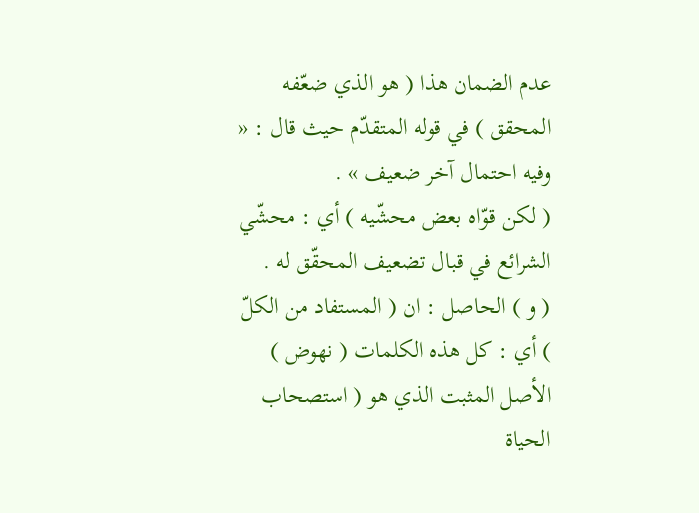عدم الضمان هذا ( هو الذي ضعّفه المحقق ) في قوله المتقدّم حيث قال : « وفيه احتمال آخر ضعيف » .
( لكن قوّاه بعض محشّيه ) أي : محشّي الشرائع في قبال تضعيف المحقّق له .
( و ) الحاصل : ان ( المستفاد من الكلّ ) أي : كل هذه الكلمات ( نهوض ) الأصل المثبت الذي هو ( استصحاب الحياة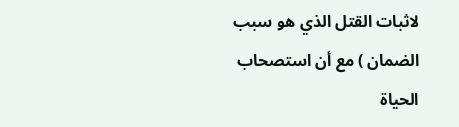لاثبات القتل الذي هو سبب الضمان ) مع أن استصحاب الحياة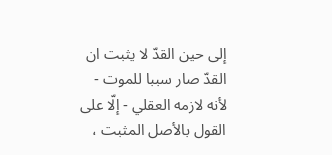إلى حين القدّ لا يثبت ان القدّ صار سببا للموت - لأنه لازمه العقلي - إلّا على القول بالأصل المثبت ،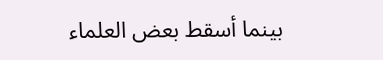بينما أسقط بعض العلماء